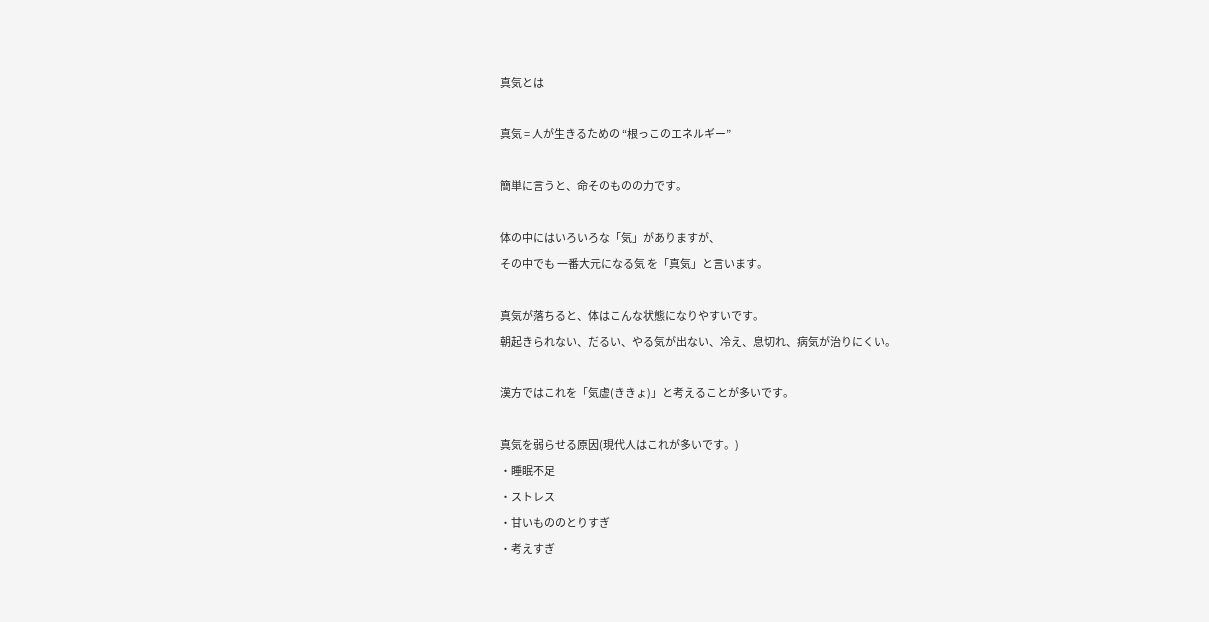真気とは

真気 = 人が生きるための “根っこのエネルギー”

簡単に言うと、命そのものの力です。

体の中にはいろいろな「気」がありますが、
その中でも 一番大元になる気 を「真気」と言います。

真気が落ちると、体はこんな状態になりやすいです。
朝起きられない、だるい、やる気が出ない、冷え、息切れ、病気が治りにくい。

漢方ではこれを「気虚(ききょ)」と考えることが多いです。

真気を弱らせる原因(現代人はこれが多いです。)
・睡眠不足
・ストレス
・甘いもののとりすぎ
・考えすぎ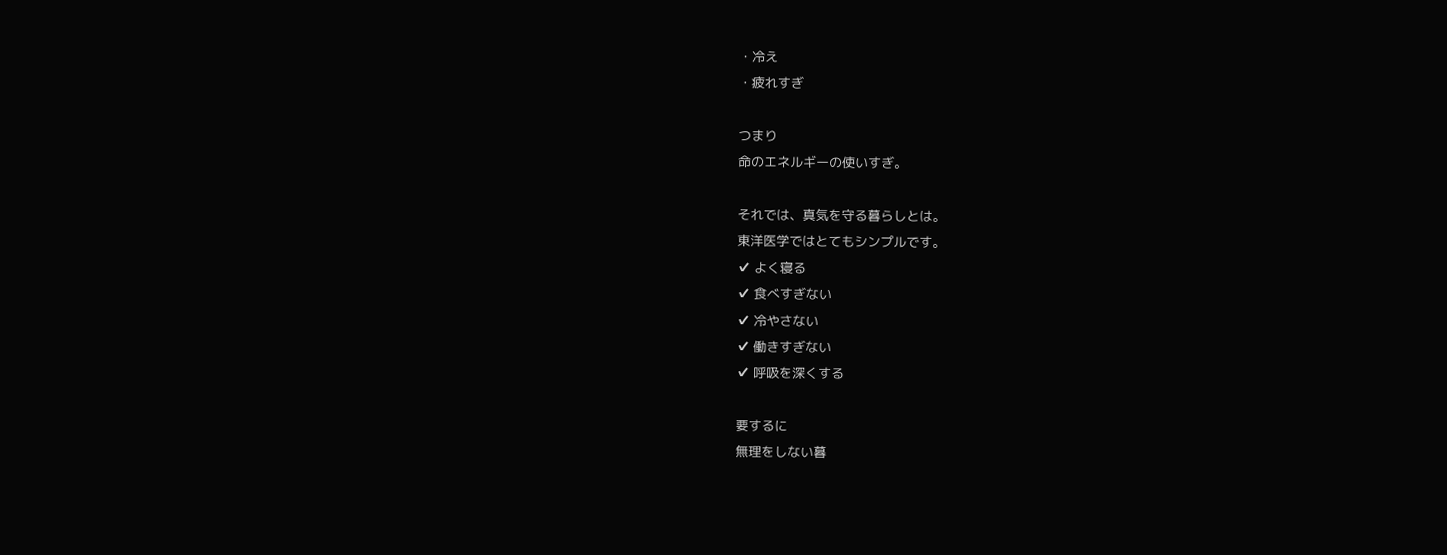・冷え
・疲れすぎ

つまり
命のエネルギーの使いすぎ。

それでは、真気を守る暮らしとは。
東洋医学ではとてもシンプルです。
✔ よく寝る
✔ 食べすぎない
✔ 冷やさない
✔ 働きすぎない
✔ 呼吸を深くする

要するに
無理をしない暮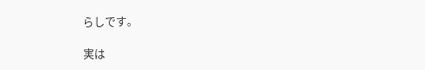らしです。

実は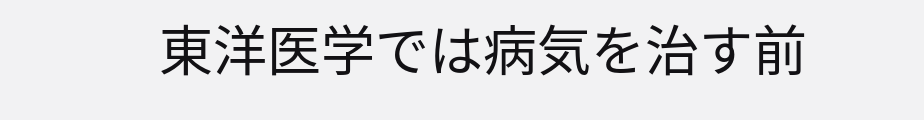東洋医学では病気を治す前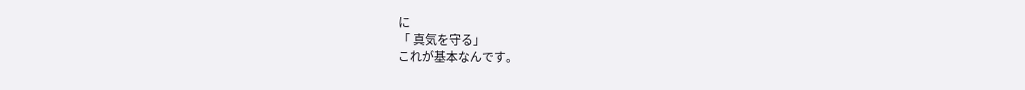に
「 真気を守る」
これが基本なんです。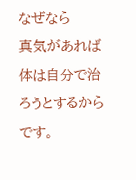なぜなら
真気があれば体は自分で治ろうとするからです。